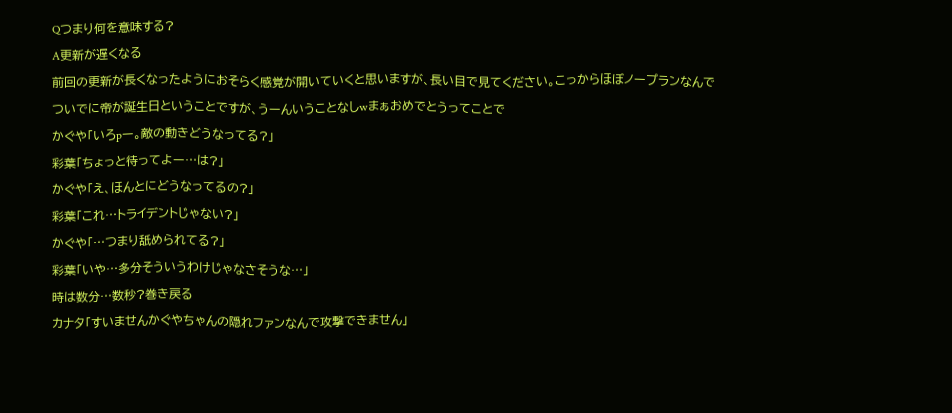Qつまり何を意味する?
A更新が遅くなる
前回の更新が長くなったようにおそらく感覚が開いていくと思いますが、長い目で見てください。こっからほぼノープランなんで
ついでに帝が誕生日ということですが、うーんいうことなしwまぁおめでとうってことで
かぐや「いろpー。敵の動きどうなってる?」
彩葉「ちょっと待ってよー…は?」
かぐや「え、ほんとにどうなってるの?」
彩葉「これ…トライデントじゃない?」
かぐや「…つまり舐められてる?」
彩葉「いや…多分そういうわけじゃなさそうな…」
時は数分…数秒?巻き戻る
カナタ「すいませんかぐやちゃんの隠れファンなんで攻撃できません」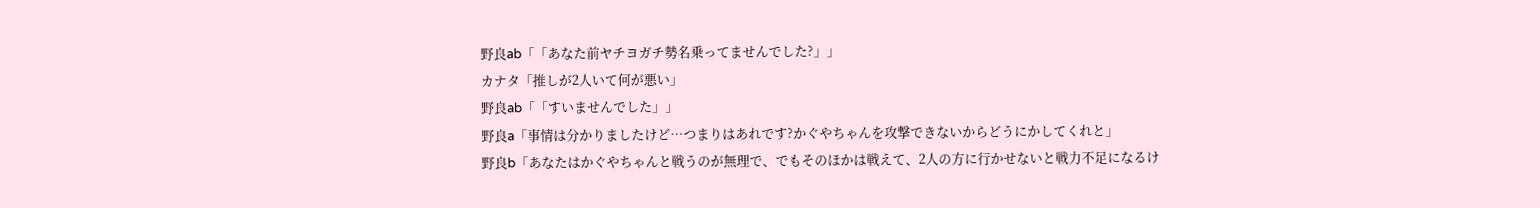野良ab「「あなた前ヤチヨガチ勢名乗ってませんでした?」」
カナタ「推しが2人いて何が悪い」
野良ab「「すいませんでした」」
野良a「事情は分かりましたけど…つまりはあれです?かぐやちゃんを攻撃できないからどうにかしてくれと」
野良b「あなたはかぐやちゃんと戦うのが無理で、でもそのほかは戦えて、2人の方に行かせないと戦力不足になるけ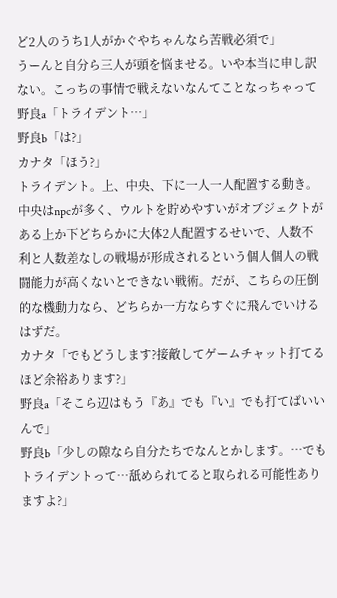ど2人のうち1人がかぐやちゃんなら苦戦必須で」
うーんと自分ら三人が頭を悩ませる。いや本当に申し訳ない。こっちの事情で戦えないなんてことなっちゃって
野良a「トライデント…」
野良b「は?」
カナタ「ほう?」
トライデント。上、中央、下に一人一人配置する動き。中央はnpcが多く、ウルトを貯めやすいがオブジェクトがある上か下どちらかに大体2人配置するせいで、人数不利と人数差なしの戦場が形成されるという個人個人の戦闘能力が高くないとできない戦術。だが、こちらの圧倒的な機動力なら、どちらか一方ならすぐに飛んでいけるはずだ。
カナタ「でもどうします?接敵してゲームチャット打てるほど余裕あります?」
野良a「そこら辺はもう『あ』でも『い』でも打てばいいんで」
野良b「少しの隙なら自分たちでなんとかします。…でもトライデントって…舐められてると取られる可能性ありますよ?」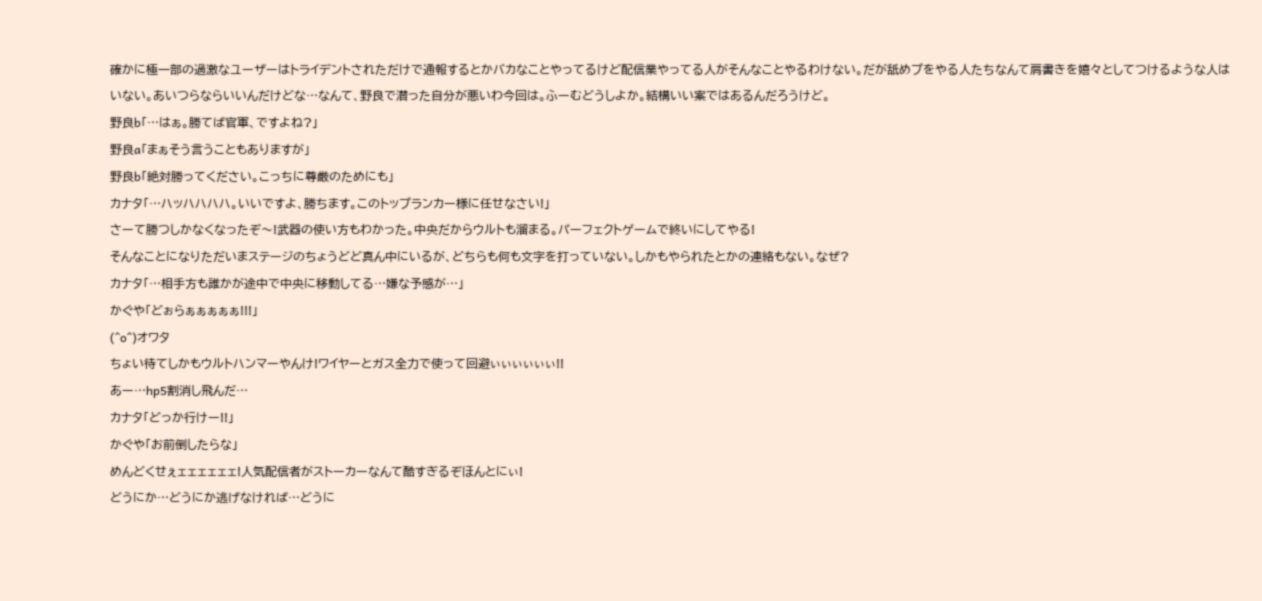確かに極一部の過激なユーザーはトライデントされただけで通報するとかバカなことやってるけど配信業やってる人がそんなことやるわけない。だが舐めプをやる人たちなんて肩書きを嬉々としてつけるような人はいない。あいつらならいいんだけどな…なんて、野良で潜った自分が悪いわ今回は。ふーむどうしよか。結構いい案ではあるんだろうけど。
野良b「…はぁ。勝てば官軍、ですよね?」
野良a「まぁそう言うこともありますが」
野良b「絶対勝ってください。こっちに尊厳のためにも」
カナタ「…ハッハハハハ。いいですよ、勝ちます。このトップランカー様に任せなさい!」
さーて勝つしかなくなったぞ〜!武器の使い方もわかった。中央だからウルトも溜まる。パーフェクトゲームで終いにしてやる!
そんなことになりただいまステージのちょうどど真ん中にいるが、どちらも何も文字を打っていない。しかもやられたとかの連絡もない。なぜ?
カナタ「…相手方も誰かが途中で中央に移動してる…嫌な予感が…」
かぐや「どぉらぁぁぁぁぁ!!!」
(^o^)オワタ
ちょい待てしかもウルトハンマーやんけ!ワイヤーとガス全力で使って回避ぃぃぃぃぃぃ!!
あー…hp5割消し飛んだ…
カナタ「どっか行けー!!」
かぐや「お前倒したらな」
めんどくせぇェェェェェェ!人気配信者がストーカーなんて酷すぎるぞほんとにぃ!
どうにか…どうにか逃げなければ…どうに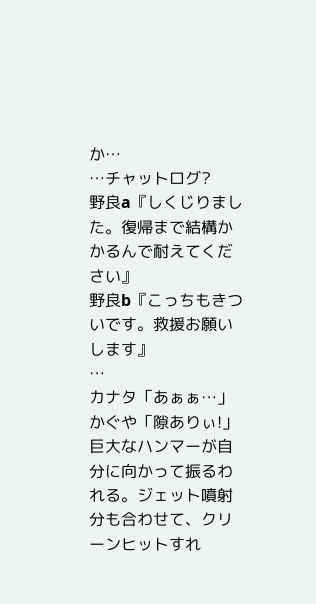か…
…チャットログ?
野良a『しくじりました。復帰まで結構かかるんで耐えてください』
野良b『こっちもきついです。救援お願いします』
…
カナタ「あぁぁ…」
かぐや「隙ありぃ!」
巨大なハンマーが自分に向かって振るわれる。ジェット噴射分も合わせて、クリーンヒットすれ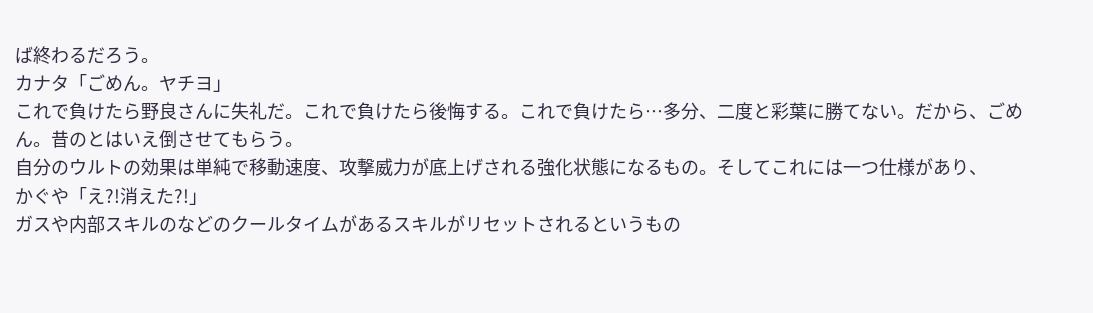ば終わるだろう。
カナタ「ごめん。ヤチヨ」
これで負けたら野良さんに失礼だ。これで負けたら後悔する。これで負けたら…多分、二度と彩葉に勝てない。だから、ごめん。昔のとはいえ倒させてもらう。
自分のウルトの効果は単純で移動速度、攻撃威力が底上げされる強化状態になるもの。そしてこれには一つ仕様があり、
かぐや「え?!消えた?!」
ガスや内部スキルのなどのクールタイムがあるスキルがリセットされるというもの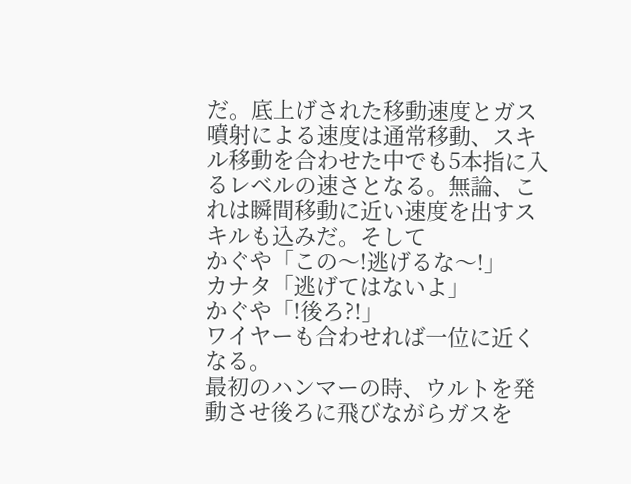だ。底上げされた移動速度とガス噴射による速度は通常移動、スキル移動を合わせた中でも5本指に入るレベルの速さとなる。無論、これは瞬間移動に近い速度を出すスキルも込みだ。そして
かぐや「この〜!逃げるな〜!」
カナタ「逃げてはないよ」
かぐや「!後ろ?!」
ワイヤーも合わせれば一位に近くなる。
最初のハンマーの時、ウルトを発動させ後ろに飛びながらガスを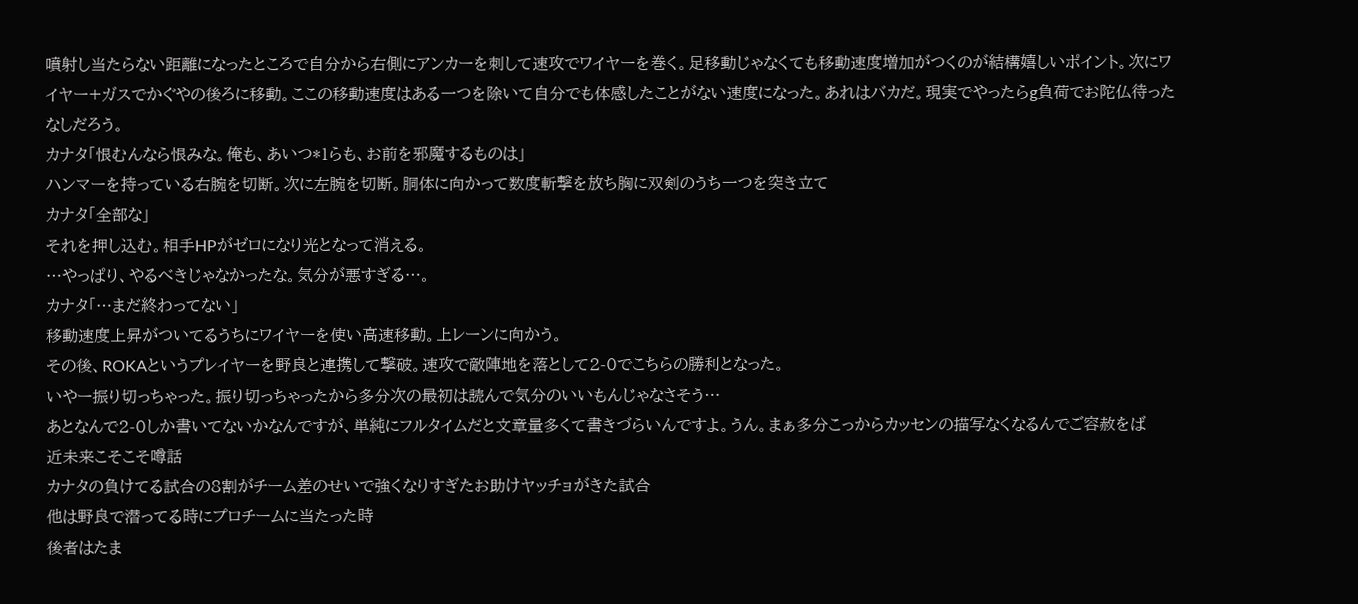噴射し当たらない距離になったところで自分から右側にアンカーを刺して速攻でワイヤーを巻く。足移動じゃなくても移動速度増加がつくのが結構嬉しいポイント。次にワイヤー+ガスでかぐやの後ろに移動。ここの移動速度はある一つを除いて自分でも体感したことがない速度になった。あれはバカだ。現実でやったらg負荷でお陀仏待ったなしだろう。
カナタ「恨むんなら恨みな。俺も、あいつ*1らも、お前を邪魔するものは」
ハンマーを持っている右腕を切断。次に左腕を切断。胴体に向かって数度斬撃を放ち胸に双剣のうち一つを突き立て
カナタ「全部な」
それを押し込む。相手HPがゼロになり光となって消える。
…やっぱり、やるべきじゃなかったな。気分が悪すぎる…。
カナタ「…まだ終わってない」
移動速度上昇がついてるうちにワイヤーを使い高速移動。上レーンに向かう。
その後、ROKAというプレイヤーを野良と連携して撃破。速攻で敵陣地を落として2-0でこちらの勝利となった。
いやー振り切っちゃった。振り切っちゃったから多分次の最初は読んで気分のいいもんじゃなさそう…
あとなんで2-0しか書いてないかなんですが、単純にフルタイムだと文章量多くて書きづらいんですよ。うん。まぁ多分こっからカッセンの描写なくなるんでご容赦をば
近未来こそこそ噂話
カナタの負けてる試合の8割がチーム差のせいで強くなりすぎたお助けヤッチョがきた試合
他は野良で潜ってる時にプロチームに当たった時
後者はたま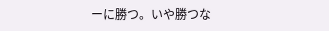ーに勝つ。いや勝つな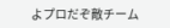よプロだぞ敵チーム